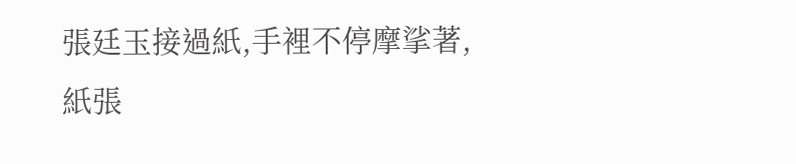張廷玉接過紙,手裡不停摩挲著,紙張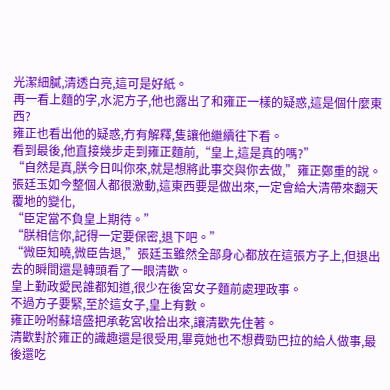光潔細膩,清透白亮,這可是好紙。
再一看上麵的字,水泥方子,他也露出了和雍正一樣的疑惑,這是個什麼東西?
雍正也看出他的疑惑,冇有解釋,隻讓他繼續往下看。
看到最後,他直接幾步走到雍正麵前,“皇上,這是真的嗎?”
“自然是真,朕今日叫你來,就是想將此事交與你去做,”雍正鄭重的說。
張廷玉如今整個人都很激動,這東西要是做出來,一定會給大清帶來翻天覆地的變化,
“臣定當不負皇上期待。”
“朕相信你,記得一定要保密,退下吧。”
“微臣知曉,微臣告退,”張廷玉雖然全部身心都放在這張方子上,但退出去的瞬間還是轉頭看了一眼清歡。
皇上勤政愛民誰都知道,很少在後宮女子麵前處理政事。
不過方子要緊,至於這女子,皇上有數。
雍正吩咐蘇培盛把承乾宮收拾出來,讓清歡先住著。
清歡對於雍正的識趣還是很受用,畢竟她也不想費勁巴拉的給人做事,最後還吃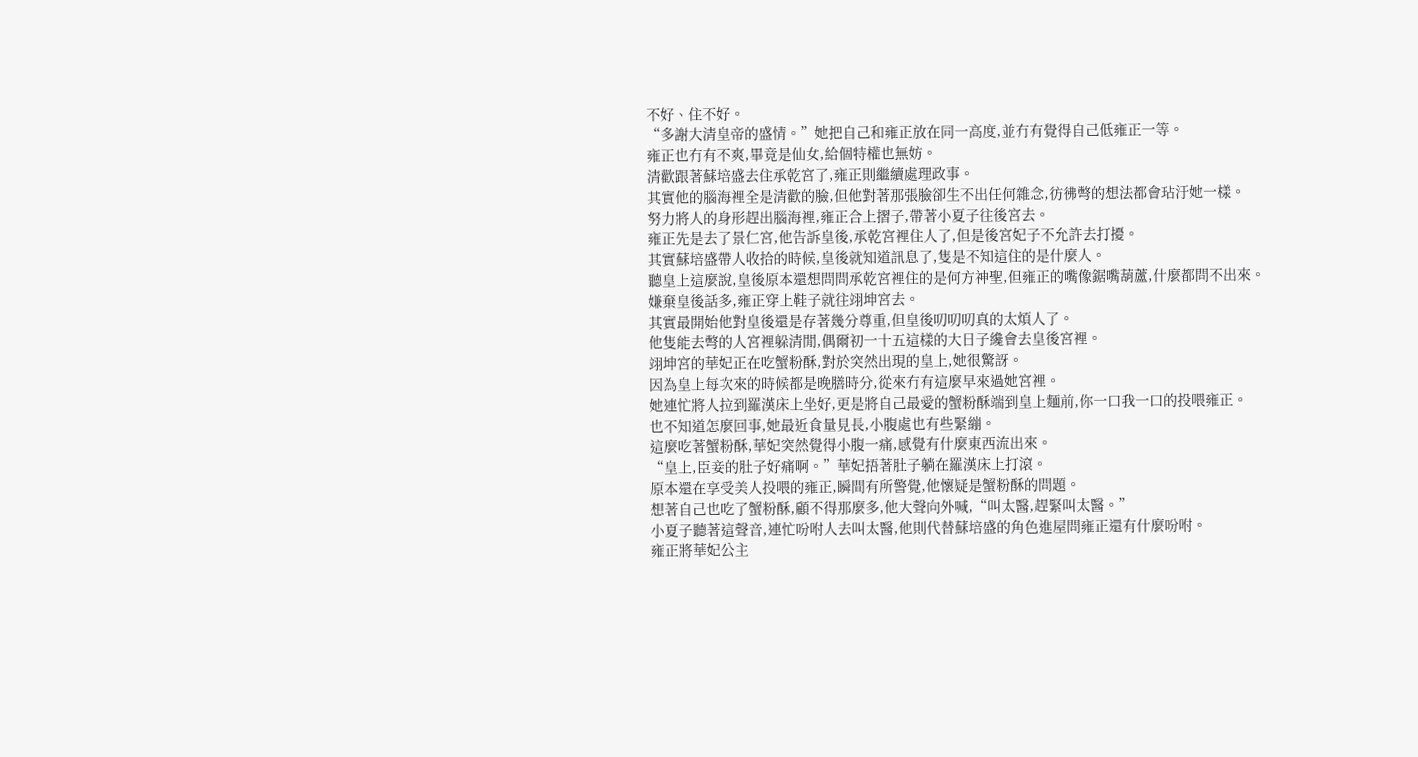不好、住不好。
“多謝大清皇帝的盛情。”她把自己和雍正放在同一高度,並冇有覺得自己低雍正一等。
雍正也冇有不爽,畢竟是仙女,給個特權也無妨。
清歡跟著蘇培盛去住承乾宮了,雍正則繼續處理政事。
其實他的腦海裡全是清歡的臉,但他對著那張臉卻生不出任何雜念,彷彿彆的想法都會玷汙她一樣。
努力將人的身形趕出腦海裡,雍正合上摺子,帶著小夏子往後宮去。
雍正先是去了景仁宮,他告訴皇後,承乾宮裡住人了,但是後宮妃子不允許去打擾。
其實蘇培盛帶人收拾的時候,皇後就知道訊息了,隻是不知這住的是什麼人。
聽皇上這麼說,皇後原本還想問問承乾宮裡住的是何方神聖,但雍正的嘴像鋸嘴葫蘆,什麼都問不出來。
嫌棄皇後話多,雍正穿上鞋子就往翊坤宮去。
其實最開始他對皇後還是存著幾分尊重,但皇後叨叨叨真的太煩人了。
他隻能去彆的人宮裡躲清閒,偶爾初一十五這樣的大日子纔會去皇後宮裡。
翊坤宮的華妃正在吃蟹粉酥,對於突然出現的皇上,她很驚訝。
因為皇上每次來的時候都是晚膳時分,從來冇有這麼早來過她宮裡。
她連忙將人拉到羅漢床上坐好,更是將自己最愛的蟹粉酥端到皇上麵前,你一口我一口的投喂雍正。
也不知道怎麼回事,她最近食量見長,小腹處也有些緊繃。
這麼吃著蟹粉酥,華妃突然覺得小腹一痛,感覺有什麼東西流出來。
“皇上,臣妾的肚子好痛啊。”華妃捂著肚子躺在羅漢床上打滾。
原本還在享受美人投喂的雍正,瞬間有所警覺,他懷疑是蟹粉酥的問題。
想著自己也吃了蟹粉酥,顧不得那麼多,他大聲向外喊,“叫太醫,趕緊叫太醫。”
小夏子聽著這聲音,連忙吩咐人去叫太醫,他則代替蘇培盛的角色進屋問雍正還有什麼吩咐。
雍正將華妃公主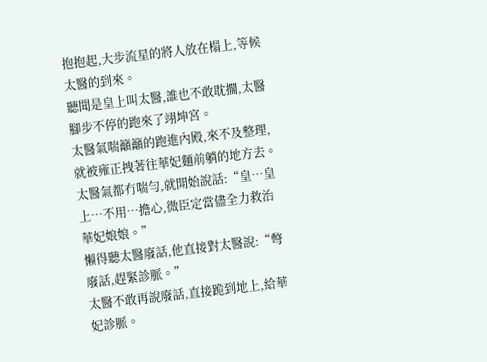抱抱起,大步流星的將人放在榻上,等候太醫的到來。
聽聞是皇上叫太醫,誰也不敢耽擱,太醫腳步不停的跑來了翊坤宮。
太醫氣喘籲籲的跑進內殿,來不及整理,就被雍正拽著往華妃麵前躺的地方去。
太醫氣都冇喘勻,就開始說話:“皇…皇上…不用…擔心,微臣定當儘全力救治華妃娘娘。”
懶得聽太醫廢話,他直接對太醫說:“彆廢話,趕緊診脈。”
太醫不敢再說廢話,直接跪到地上,給華妃診脈。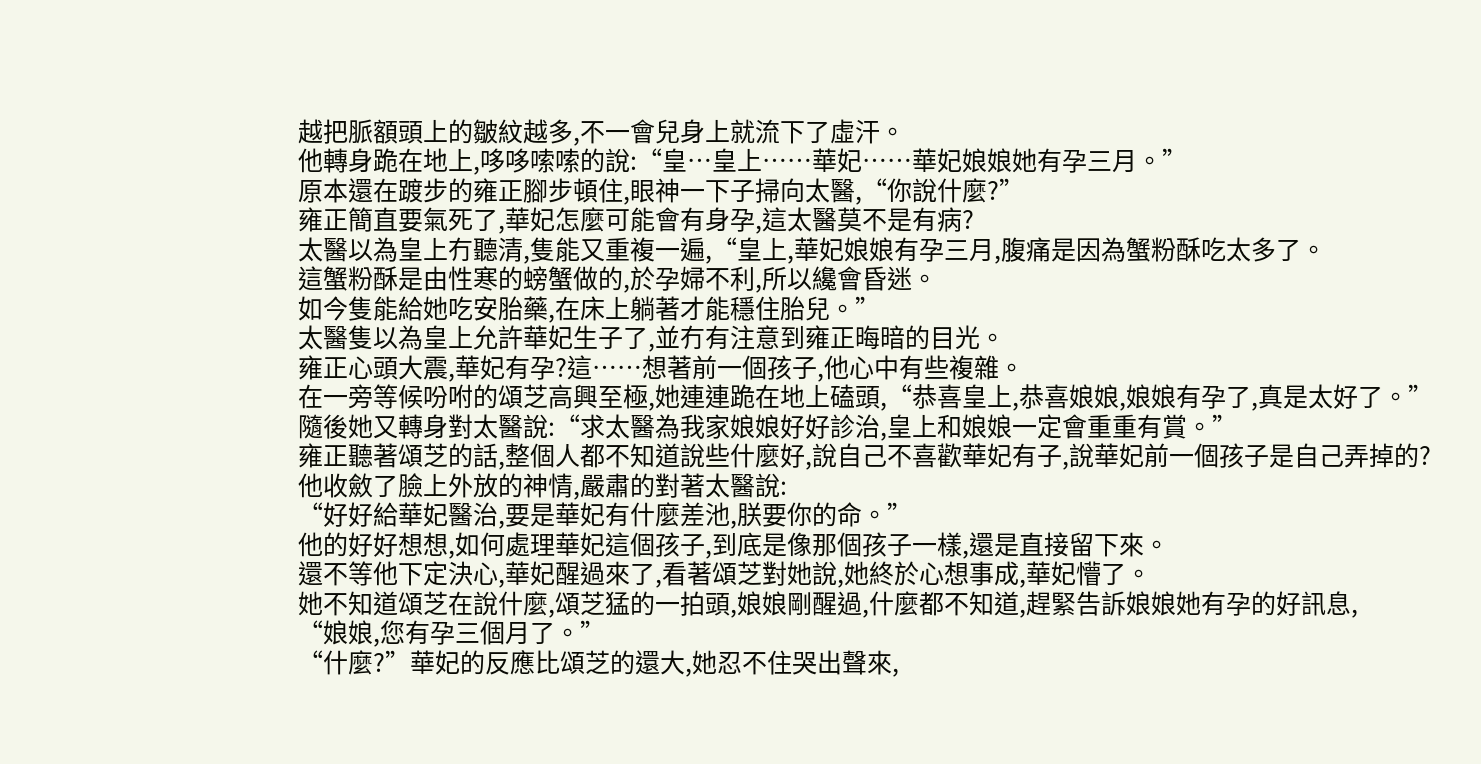越把脈額頭上的皺紋越多,不一會兒身上就流下了虛汗。
他轉身跪在地上,哆哆嗦嗦的說:“皇…皇上……華妃……華妃娘娘她有孕三月。”
原本還在踱步的雍正腳步頓住,眼神一下子掃向太醫,“你說什麼?”
雍正簡直要氣死了,華妃怎麼可能會有身孕,這太醫莫不是有病?
太醫以為皇上冇聽清,隻能又重複一遍,“皇上,華妃娘娘有孕三月,腹痛是因為蟹粉酥吃太多了。
這蟹粉酥是由性寒的螃蟹做的,於孕婦不利,所以纔會昏迷。
如今隻能給她吃安胎藥,在床上躺著才能穩住胎兒。”
太醫隻以為皇上允許華妃生子了,並冇有注意到雍正晦暗的目光。
雍正心頭大震,華妃有孕?這……想著前一個孩子,他心中有些複雜。
在一旁等候吩咐的頌芝高興至極,她連連跪在地上磕頭,“恭喜皇上,恭喜娘娘,娘娘有孕了,真是太好了。”
隨後她又轉身對太醫說:“求太醫為我家娘娘好好診治,皇上和娘娘一定會重重有賞。”
雍正聽著頌芝的話,整個人都不知道說些什麼好,說自己不喜歡華妃有子,說華妃前一個孩子是自己弄掉的?
他收斂了臉上外放的神情,嚴肅的對著太醫說:
“好好給華妃醫治,要是華妃有什麼差池,朕要你的命。”
他的好好想想,如何處理華妃這個孩子,到底是像那個孩子一樣,還是直接留下來。
還不等他下定決心,華妃醒過來了,看著頌芝對她說,她終於心想事成,華妃懵了。
她不知道頌芝在說什麼,頌芝猛的一拍頭,娘娘剛醒過,什麼都不知道,趕緊告訴娘娘她有孕的好訊息,
“娘娘,您有孕三個月了。”
“什麼?”華妃的反應比頌芝的還大,她忍不住哭出聲來,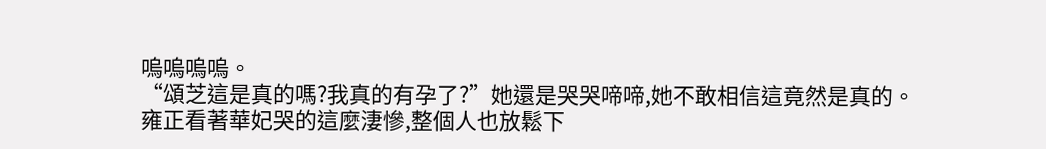嗚嗚嗚嗚。
“頌芝這是真的嗎?我真的有孕了?”她還是哭哭啼啼,她不敢相信這竟然是真的。
雍正看著華妃哭的這麼淒慘,整個人也放鬆下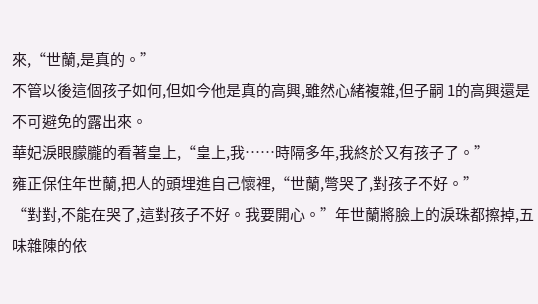來,“世蘭,是真的。”
不管以後這個孩子如何,但如今他是真的高興,雖然心緒複雜,但子嗣 1的高興還是不可避免的露出來。
華妃淚眼朦朧的看著皇上,“皇上,我……時隔多年,我終於又有孩子了。”
雍正保住年世蘭,把人的頭埋進自己懷裡,“世蘭,彆哭了,對孩子不好。”
“對對,不能在哭了,這對孩子不好。我要開心。”年世蘭將臉上的淚珠都擦掉,五味雜陳的依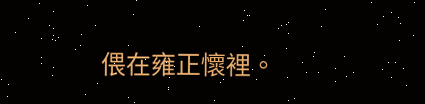偎在雍正懷裡。